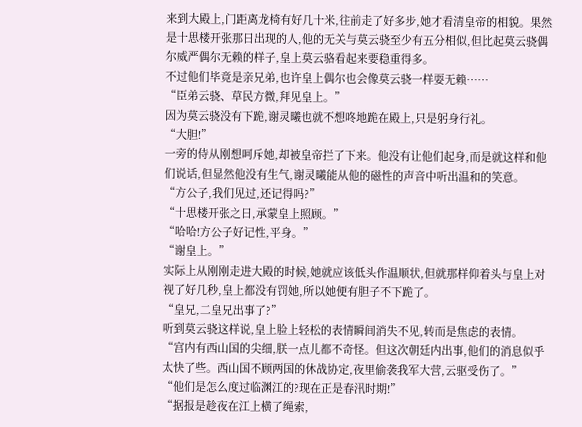来到大殿上,门距离龙椅有好几十米,往前走了好多步,她才看清皇帝的相貌。果然是十思楼开张那日出现的人,他的无关与莫云骁至少有五分相似,但比起莫云骁偶尔威严偶尔无赖的样子,皇上莫云骆看起来要稳重得多。
不过他们毕竟是亲兄弟,也许皇上偶尔也会像莫云骁一样耍无赖……
“臣弟云骁、草民方微,拜见皇上。”
因为莫云骁没有下跪,谢灵曦也就不想咚地跪在殿上,只是躬身行礼。
“大胆!”
一旁的侍从刚想呵斥她,却被皇帝拦了下来。他没有让他们起身,而是就这样和他们说话,但显然他没有生气,谢灵曦能从他的磁性的声音中听出温和的笑意。
“方公子,我们见过,还记得吗?”
“十思楼开张之日,承蒙皇上照顾。”
“哈哈!方公子好记性,平身。”
“谢皇上。”
实际上从刚刚走进大殿的时候,她就应该低头作温顺状,但就那样仰着头与皇上对视了好几秒,皇上都没有罚她,所以她便有胆子不下跪了。
“皇兄,二皇兄出事了?”
听到莫云骁这样说,皇上脸上轻松的表情瞬间消失不见,转而是焦虑的表情。
“宫内有西山国的尖细,朕一点儿都不奇怪。但这次朝廷内出事,他们的消息似乎太快了些。西山国不顾两国的休战协定,夜里偷袭我军大营,云驱受伤了。”
“他们是怎么度过临渊江的?现在正是春汛时期!”
“据报是趁夜在江上横了绳索,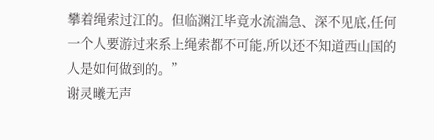攀着绳索过江的。但临渊江毕竟水流湍急、深不见底,任何一个人要游过来系上绳索都不可能,所以还不知道西山国的人是如何做到的。”
谢灵曦无声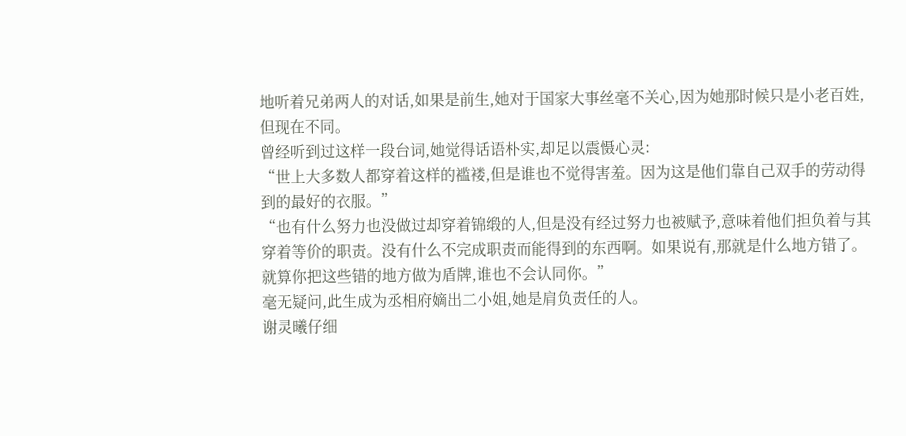地听着兄弟两人的对话,如果是前生,她对于国家大事丝毫不关心,因为她那时候只是小老百姓,但现在不同。
曾经听到过这样一段台词,她觉得话语朴实,却足以震慑心灵:
“世上大多数人都穿着这样的褴褛,但是谁也不觉得害羞。因为这是他们靠自己双手的劳动得到的最好的衣服。”
“也有什么努力也没做过却穿着锦缎的人,但是没有经过努力也被赋予,意味着他们担负着与其穿着等价的职责。没有什么不完成职责而能得到的东西啊。如果说有,那就是什么地方错了。就算你把这些错的地方做为盾牌,谁也不会认同你。”
毫无疑问,此生成为丞相府嫡出二小姐,她是肩负责任的人。
谢灵曦仔细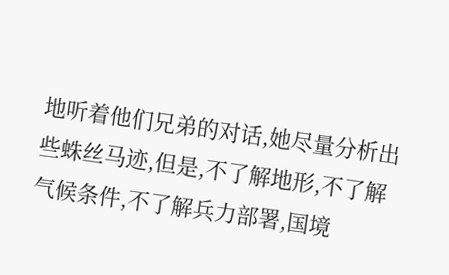地听着他们兄弟的对话,她尽量分析出些蛛丝马迹,但是,不了解地形,不了解气候条件,不了解兵力部署,国境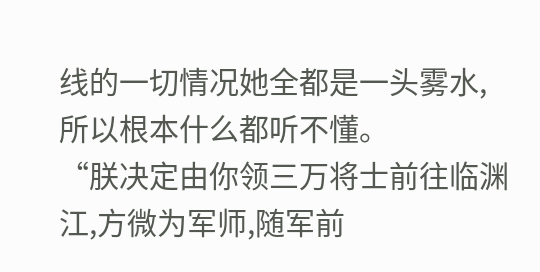线的一切情况她全都是一头雾水,所以根本什么都听不懂。
“朕决定由你领三万将士前往临渊江,方微为军师,随军前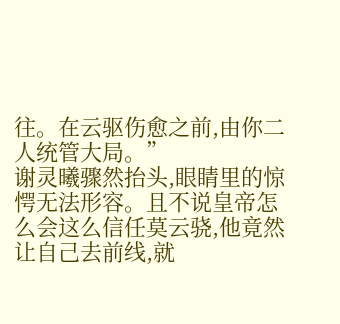往。在云驱伤愈之前,由你二人统管大局。”
谢灵曦骤然抬头,眼睛里的惊愕无法形容。且不说皇帝怎么会这么信任莫云骁,他竟然让自己去前线,就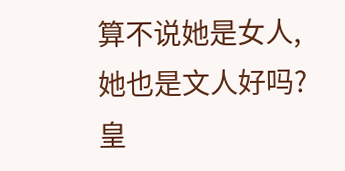算不说她是女人,她也是文人好吗?皇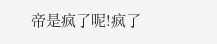帝是疯了呢!疯了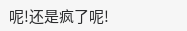呢!还是疯了呢!